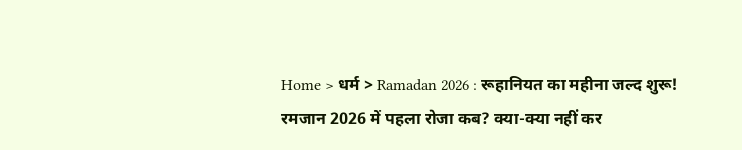Home > धर्म > Ramadan 2026 : रूहानियत का महीना जल्द शुरू! रमजान 2026 में पहला रोजा कब? क्या-क्या नहीं कर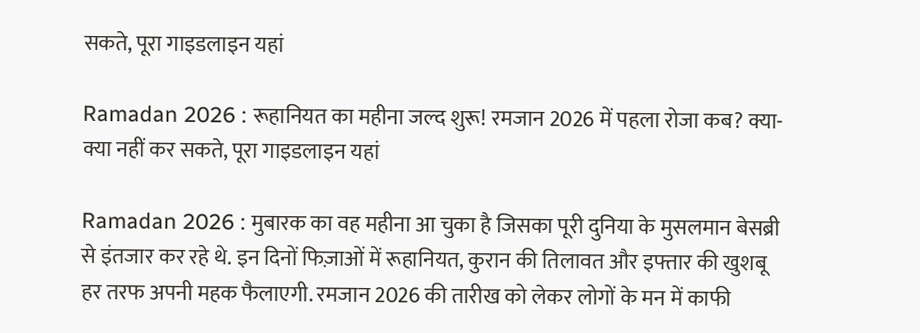सकते, पूरा गाइडलाइन यहां

Ramadan 2026 : रूहानियत का महीना जल्द शुरू! रमजान 2026 में पहला रोजा कब? क्या-क्या नहीं कर सकते, पूरा गाइडलाइन यहां

Ramadan 2026 : मुबारक का वह महीना आ चुका है जिसका पूरी दुनिया के मुसलमान बेसब्री से इंतजार कर रहे थे. इन दिनों फिज़ाओं में रूहानियत, कुरान की तिलावत और इफ्तार की खुशबू हर तरफ अपनी महक फैलाएगी. रमजान 2026 की तारीख को लेकर लोगों के मन में काफी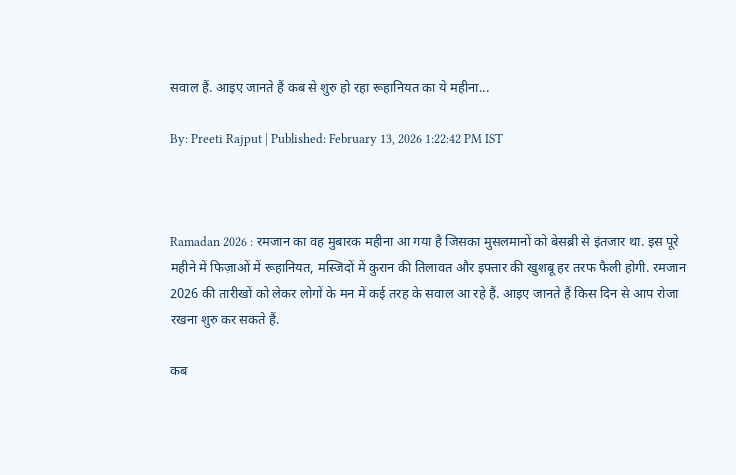सवाल हैं. आइए जानते हैं कब से शुरु हो रहा रूहानियत का ये महीना...

By: Preeti Rajput | Published: February 13, 2026 1:22:42 PM IST



Ramadan 2026 : रमजान का वह मुबारक महीना आ गया है जिसका मुसलमानों को बेसब्री से इंतजार था. इस पूरे महीने में फिज़ाओं में रूहानियत, मस्जिदों में कुरान की तिलावत और इफ्तार की खुशबू हर तरफ फैली होगी. रमजान 2026 की तारीखों को लेकर लोगों के मन में कई तरह के सवाल आ रहे हैं. आइए जानते हैं किस दिन से आप रोजा रखना शुरु कर सकते हैं.

कब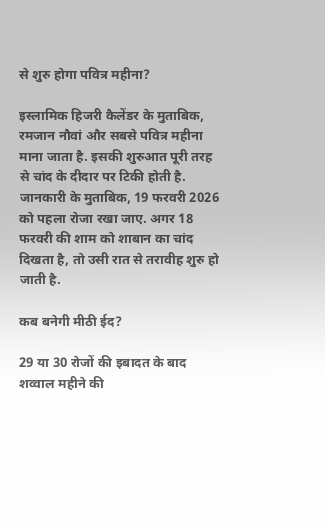से शुरु होगा पवित्र महीना?

इस्लामिक हिजरी कैलेंडर के मुताबिक, रमजान नौवां और सबसे पवित्र महीना माना जाता है. इसकी शुरुआत पूरी तरह से चांद के दीदार पर टिकी होती है. जानकारी के मुताबिक, 19 फरवरी 2026 को पहला रोजा रखा जाए. अगर 18 फरवरी की शाम को शाबान का चांद दिखता है, तो उसी रात से तरावीह शुरु हो जाती है.

कब बनेगी मीठी ईद?

29 या 30 रोजों की इबादत के बाद शव्वाल महीने की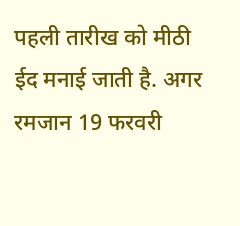पहली तारीख को मीठी ईद मनाई जाती है. अगर रमजान 19 फरवरी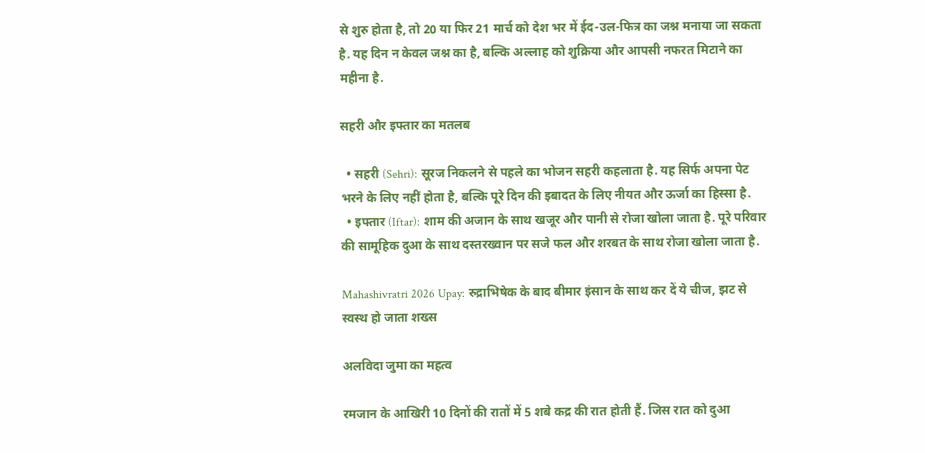से शुरु होता है, तो 20 या फिर 21 मार्च को देश भर में ईद-उल-फित्र का जश्न मनाया जा सकता है. यह दिन न केवल जश्न का है, बल्कि अल्लाह को शुक्रिया और आपसी नफरत मिटाने का महीना है.

सहरी और इफ्तार का मतलब

  • सहरी (Sehri): सूरज निकलने से पहले का भोजन सहरी कहलाता है. यह सिर्फ अपना पेट भरने के लिए नहीं होता है, बल्कि पूरे दिन की इबादत के लिए नीयत और ऊर्जा का हिस्सा है.
  • इफ्तार (Iftar): शाम की अजान के साथ खजूर और पानी से रोजा खोला जाता है. पूरे परिवार की सामूहिक दुआ के साथ दस्तरख्वान पर सजे फल और शरबत के साथ रोजा खोला जाता है.

Mahashivratri 2026 Upay: रुद्राभिषेक के बाद बीमार इंसान के साथ कर दें ये चीज, झट से स्वस्थ हो जाता शख्स

अलविदा जुमा का महत्व

रमजान के आखिरी 10 दिनों की रातों में 5 शबे कद्र की रात होती हैं. जिस रात को दुआ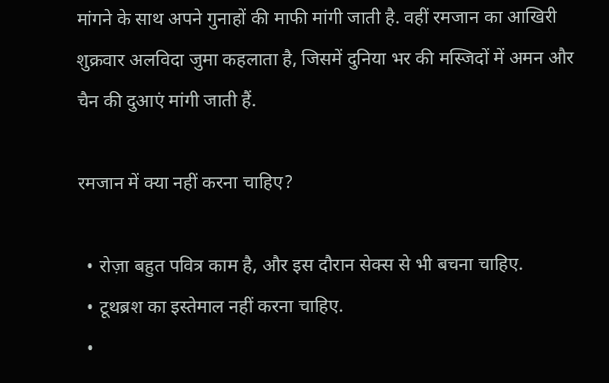मांगने के साथ अपने गुनाहों की माफी मांगी जाती है. वहीं रमजान का आखिरी शुक्रवार अलविदा जुमा कहलाता है, जिसमें दुनिया भर की मस्जिदों में अमन और चैन की दुआएं मांगी जाती हैं.

रमजान में क्या नहीं करना चाहिए?

  • रोज़ा बहुत पवित्र काम है, और इस दौरान सेक्स से भी बचना चाहिए.
  • टूथब्रश का इस्तेमाल नहीं करना चाहिए.
  •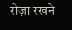रोज़ा रखने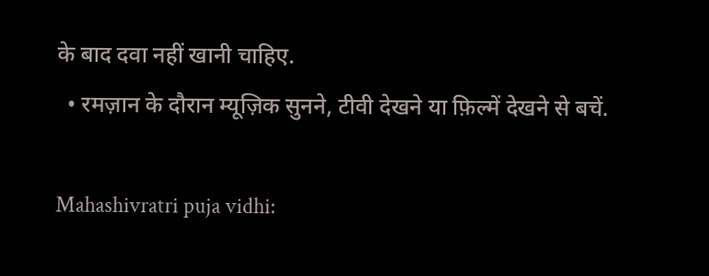के बाद दवा नहीं खानी चाहिए.
  • रमज़ान के दौरान म्यूज़िक सुनने, टीवी देखने या फ़िल्में देखने से बचें.

Mahashivratri puja vidhi: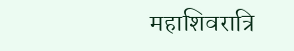महाशिवरात्रि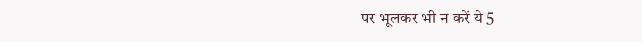पर भूलकर भी न करें ये 5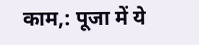काम,: पूजा में ये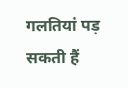गलतियां पड़ सकती हैं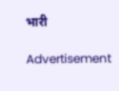भारी

Advertisement